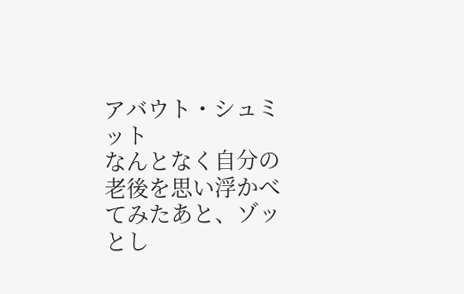アバウト・シュミット
なんとなく自分の老後を思い浮かべてみたあと、ゾッとし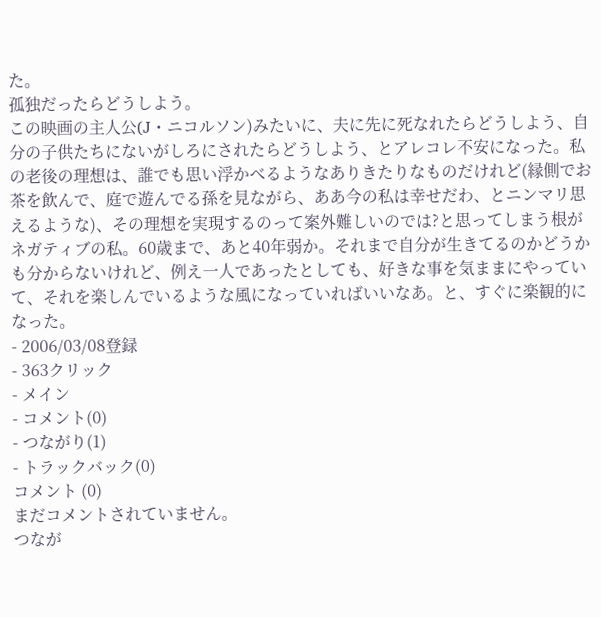た。
孤独だったらどうしよう。
この映画の主人公(J・ニコルソン)みたいに、夫に先に死なれたらどうしよう、自分の子供たちにないがしろにされたらどうしよう、とアレコレ不安になった。私の老後の理想は、誰でも思い浮かべるようなありきたりなものだけれど(縁側でお茶を飲んで、庭で遊んでる孫を見ながら、ああ今の私は幸せだわ、とニンマリ思えるような)、その理想を実現するのって案外難しいのでは?と思ってしまう根がネガティブの私。60歳まで、あと40年弱か。それまで自分が生きてるのかどうかも分からないけれど、例え一人であったとしても、好きな事を気ままにやっていて、それを楽しんでいるような風になっていればいいなあ。と、すぐに楽観的になった。
- 2006/03/08登録
- 363クリック
- メイン
- コメント(0)
- つながり(1)
- トラックバック(0)
コメント (0)
まだコメントされていません。
つなが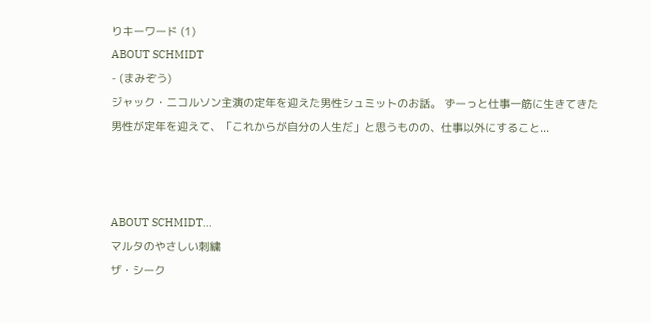りキーワード (1)
ABOUT SCHMIDT
- (まみぞう)
ジャック・ニコルソン主演の定年を迎えた男性シュミットのお話。 ずーっと仕事一筋に生きてきた男性が定年を迎えて、「これからが自分の人生だ」と思うものの、仕事以外にすること...



ABOUT SCHMIDT...
マルタのやさしい刺繍
ザ・シーク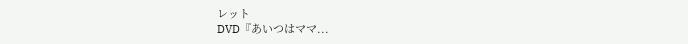レット
DVD『あいつはママ...